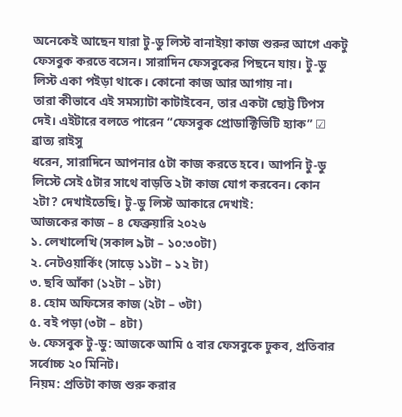অনেকেই আছেন যারা টু-ডু লিস্ট বানাইয়া কাজ শুরুর আগে একটু ফেসবুক করতে বসেন। সারাদিন ফেসবুকের পিছনে যায়। টু-ডু লিস্ট একা পইড়া থাকে। কোনো কাজ আর আগায় না।
তারা কীভাবে এই সমস্যাটা কাটাইবেন, তার একটা ছোট্ট টিপস দেই। এইটারে বলতে পারেন “ফেসবুক প্রোডাক্টিভিটি হ্যাক” ☑
ব্রাত্য রাইসু
ধরেন, সারাদিনে আপনার ৫টা কাজ করতে হবে। আপনি টু-ডু লিস্টে সেই ৫টার সাথে বাড়তি ২টা কাজ যোগ করবেন। কোন ২টা? দেখাইতেছি। টু-ডু লিস্ট আকারে দেখাই:
আজকের কাজ – ৪ ফেব্রুয়ারি ২০২৬
১. লেখালেখি (সকাল ৯টা – ১০:৩০টা)
২. নেটওয়ার্কিং (সাড়ে ১১টা – ১২ টা)
৩. ছবি আঁকা (১২টা – ১টা)
৪. হোম অফিসের কাজ (২টা – ৩টা)
৫. বই পড়া (৩টা – ৪টা)
৬. ফেসবুক টু-ডু: আজকে আমি ৫ বার ফেসবুকে ঢুকব, প্রতিবার সর্বোচ্চ ২০ মিনিট।
নিয়ম: প্রতিটা কাজ শুরু করার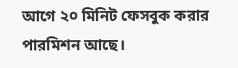আগে ২০ মিনিট ফেসবুক করার পারমিশন আছে।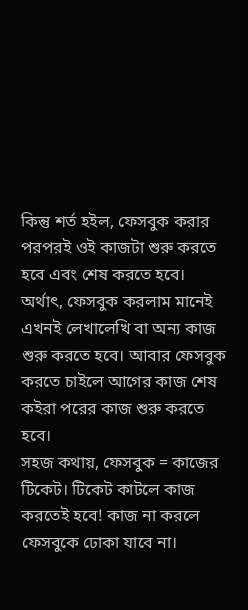কিন্তু শর্ত হইল, ফেসবুক করার পরপরই ওই কাজটা শুরু করতে হবে এবং শেষ করতে হবে।
অর্থাৎ, ফেসবুক করলাম মানেই এখনই লেখালেখি বা অন্য কাজ শুরু করতে হবে। আবার ফেসবুক করতে চাইলে আগের কাজ শেষ কইরা পরের কাজ শুরু করতে হবে।
সহজ কথায়, ফেসবুক = কাজের টিকেট। টিকেট কাটলে কাজ করতেই হবে! কাজ না করলে ফেসবুকে ঢোকা যাবে না।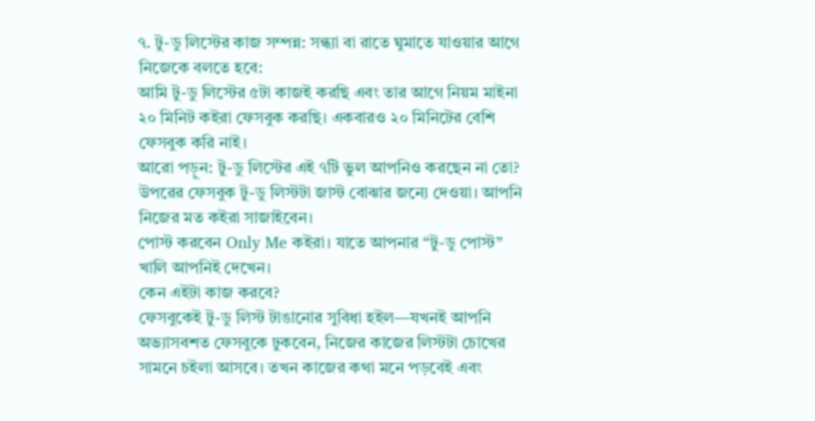৭. টু-ডু লিস্টের কাজ সম্পন্ন: সন্ধ্যা বা রাতে ঘুমাতে যাওয়ার আগে নিজেকে বলতে হবে:
আমি টু-ডু লিস্টের ৫টা কাজই করছি এবং তার আগে নিয়ম মাইনা ২০ মিনিট কইরা ফেসবুক করছি। একবারও ২০ মিনিটের বেশি ফেসবুক করি নাই।
আরো পড়ুন: টু-ডু লিস্টের এই ৭টি ভুল আপনিও করছেন না তো?
উপরের ফেসবুক টু-ডু লিস্টটা জাস্ট বোঝার জন্যে দেওয়া। আপনি নিজের মত কইরা সাজাইবেন।
পোস্ট করবেন Only Me কইরা। যাতে আপনার “টু-ডু পোস্ট” খালি আপনিই দেখেন।
কেন এইটা কাজ করবে?
ফেসবুকেই টু-ডু লিস্ট টাঙানোর সুবিধা হইল—যখনই আপনি অভ্যাসবশত ফেসবুকে ঢুকবেন, নিজের কাজের লিস্টটা চোখের সামনে চইলা আসবে। তখন কাজের কথা মনে পড়বেই এবং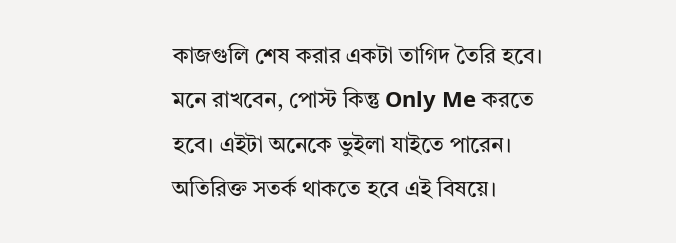কাজগুলি শেষ করার একটা তাগিদ তৈরি হবে।
মনে রাখবেন, পোস্ট কিন্তু Only Me করতে হবে। এইটা অনেকে ভুইলা যাইতে পারেন। অতিরিক্ত সতর্ক থাকতে হবে এই বিষয়ে।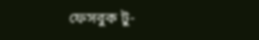ফেসবুক টু-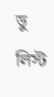ডু লিস্ট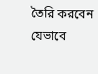তৈরি করবেন যেভাবে